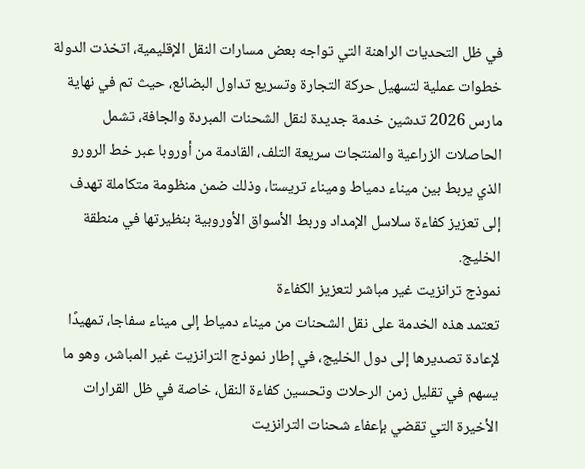في ظل التحديات الراهنة التي تواجه بعض مسارات النقل الإقليمية، اتخذت الدولة خطوات عملية لتسهيل حركة التجارة وتسريع تداول البضائع، حيث تم في نهاية مارس 2026 تدشين خدمة جديدة لنقل الشحنات المبردة والجافة، تشمل الحاصلات الزراعية والمنتجات سريعة التلف، القادمة من أوروبا عبر خط الرورو الذي يربط بين ميناء دمياط وميناء تريستا، وذلك ضمن منظومة متكاملة تهدف إلى تعزيز كفاءة سلاسل الإمداد وربط الأسواق الأوروبية بنظيرتها في منطقة الخليج.
نموذج ترانزيت غير مباشر لتعزيز الكفاءة
تعتمد هذه الخدمة على نقل الشحنات من ميناء دمياط إلى ميناء سفاجا، تمهيدًا لإعادة تصديرها إلى دول الخليج، في إطار نموذج الترانزيت غير المباشر، وهو ما يسهم في تقليل زمن الرحلات وتحسين كفاءة النقل، خاصة في ظل القرارات الأخيرة التي تقضي بإعفاء شحنات الترانزيت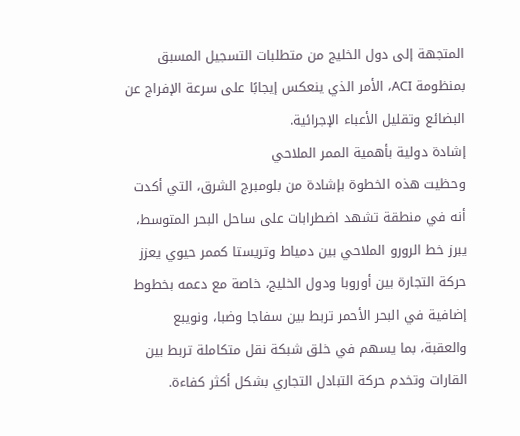المتجهة إلى دول الخليج من متطلبات التسجيل المسبق بمنظومة ACI، الأمر الذي ينعكس إيجابًا على سرعة الإفراج عن البضائع وتقليل الأعباء الإجرائية.
إشادة دولية بأهمية الممر الملاحي
وحظيت هذه الخطوة بإشادة من بلومبرج الشرق، التي أكدت أنه في منطقة تشهد اضطرابات على ساحل البحر المتوسط، يبرز خط الرورو الملاحي بين دمياط وتريستا كممر حيوي يعزز حركة التجارة بين أوروبا ودول الخليج، خاصة مع دعمه بخطوط إضافية في البحر الأحمر تربط بين سفاجا وضبا، ونويبع والعقبة، بما يسهم في خلق شبكة نقل متكاملة تربط بين القارات وتخدم حركة التبادل التجاري بشكل أكثر كفاءة.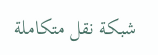شبكة نقل متكاملة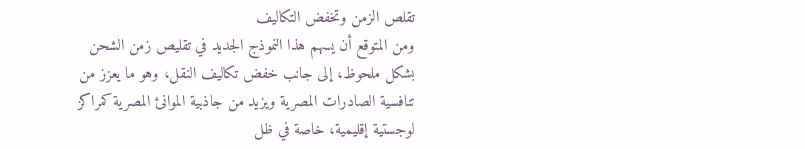تقلص الزمن وتخفض التكاليف
ومن المتوقع أن يسهم هذا النموذج الجديد في تقليص زمن الشحن بشكل ملحوظ، إلى جانب خفض تكاليف النقل، وهو ما يعزز من تنافسية الصادرات المصرية ويزيد من جاذبية الموانئ المصرية كمراكز لوجستية إقليمية، خاصة في ظل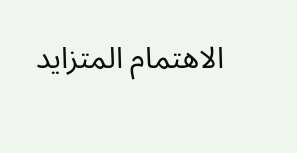الاهتمام المتزايد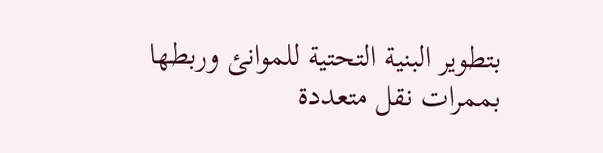بتطوير البنية التحتية للموانئ وربطها بممرات نقل متعددة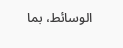الوسائط، بما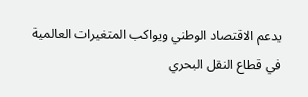يدعم الاقتصاد الوطني ويواكب المتغيرات العالمية في قطاع النقل البحري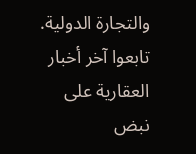والتجارة الدولية.
تابعوا آخر أخبار العقارية على نبض